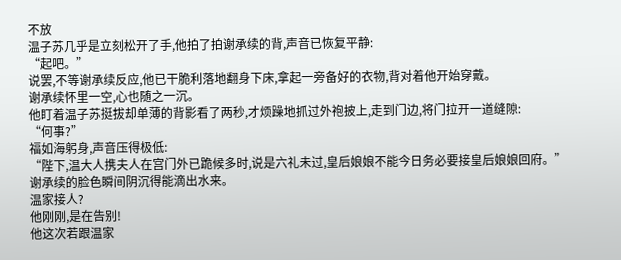不放
温子苏几乎是立刻松开了手,他拍了拍谢承续的背,声音已恢复平静:
“起吧。”
说罢,不等谢承续反应,他已干脆利落地翻身下床,拿起一旁备好的衣物,背对着他开始穿戴。
谢承续怀里一空,心也随之一沉。
他盯着温子苏挺拔却单薄的背影看了两秒,才烦躁地抓过外袍披上,走到门边,将门拉开一道缝隙:
“何事?”
福如海躬身,声音压得极低:
“陛下,温大人携夫人在宫门外已跪候多时,说是六礼未过,皇后娘娘不能今日务必要接皇后娘娘回府。”
谢承续的脸色瞬间阴沉得能滴出水来。
温家接人?
他刚刚,是在告别!
他这次若跟温家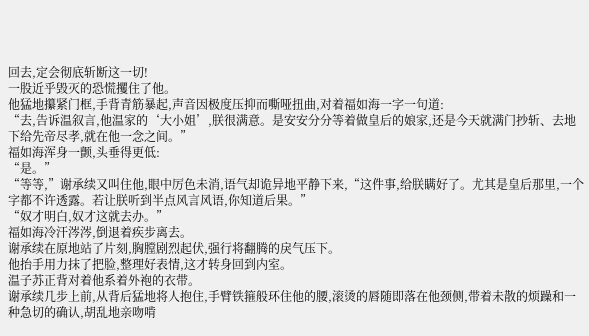回去,定会彻底斩断这一切!
一股近乎毁灭的恐慌攫住了他。
他猛地攥紧门框,手背青筋暴起,声音因极度压抑而嘶哑扭曲,对着福如海一字一句道:
“去,告诉温叙言,他温家的‘大小姐’,朕很满意。是安安分分等着做皇后的娘家,还是今天就满门抄斩、去地下给先帝尽孝,就在他一念之间。”
福如海浑身一颤,头垂得更低:
“是。”
“等等,”谢承续又叫住他,眼中厉色未消,语气却诡异地平静下来,“这件事,给朕瞒好了。尤其是皇后那里,一个字都不许透露。若让朕听到半点风言风语,你知道后果。”
“奴才明白,奴才这就去办。”
福如海冷汗涔涔,倒退着疾步离去。
谢承续在原地站了片刻,胸膛剧烈起伏,强行将翻腾的戾气压下。
他抬手用力抹了把脸,整理好表情,这才转身回到内室。
温子苏正背对着他系着外袍的衣带。
谢承续几步上前,从背后猛地将人抱住,手臂铁箍般环住他的腰,滚烫的唇随即落在他颈侧,带着未散的烦躁和一种急切的确认,胡乱地亲吻啃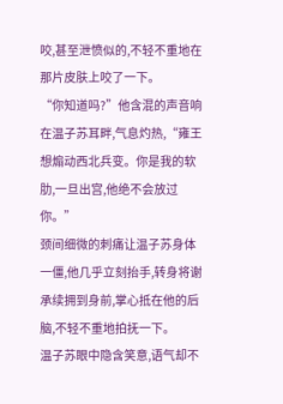咬,甚至泄愤似的,不轻不重地在那片皮肤上咬了一下。
“你知道吗?”他含混的声音响在温子苏耳畔,气息灼热,“雍王想煽动西北兵变。你是我的软肋,一旦出宫,他绝不会放过你。”
颈间细微的刺痛让温子苏身体一僵,他几乎立刻抬手,转身将谢承续拥到身前,掌心抵在他的后脑,不轻不重地拍抚一下。
温子苏眼中隐含笑意,语气却不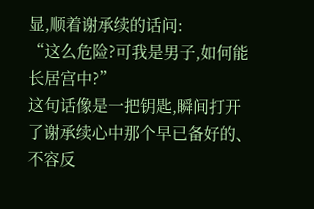显,顺着谢承续的话问:
“这么危险?可我是男子,如何能长居宫中?”
这句话像是一把钥匙,瞬间打开了谢承续心中那个早已备好的、不容反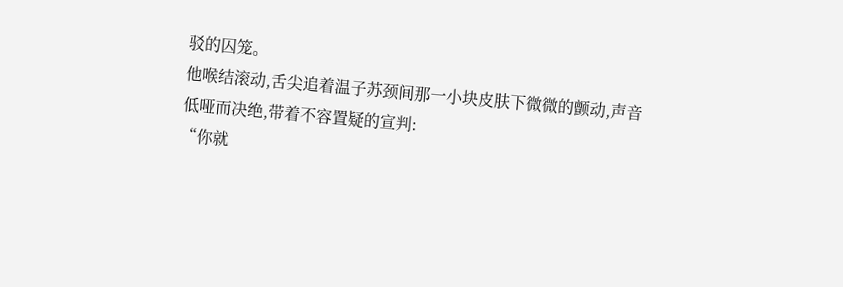驳的囚笼。
他喉结滚动,舌尖追着温子苏颈间那一小块皮肤下微微的颤动,声音低哑而决绝,带着不容置疑的宣判:
“你就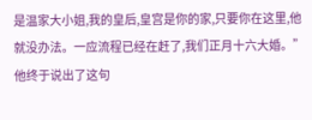是温家大小姐,我的皇后,皇宫是你的家,只要你在这里,他就没办法。一应流程已经在赶了,我们正月十六大婚。”
他终于说出了这句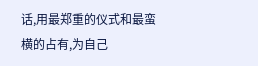话,用最郑重的仪式和最蛮横的占有,为自己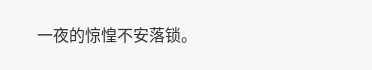一夜的惊惶不安落锁。